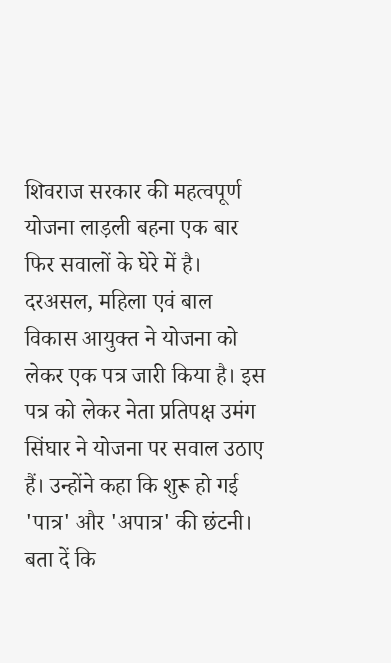शिवराज सरकार की महत्वपूर्ण योजना लाड़ली बहना एक बार फिर सवालों के घेरे में है। दरअसल, महिला एवं बाल विकास आयुक्त ने योजना को लेकर एक पत्र जारी किया है। इस पत्र को लेकर नेता प्रतिपक्ष उमंग सिंघार ने योजना पर सवाल उठाए हैं। उन्होंने कहा कि शुरू हो गई 'पात्र' और 'अपात्र' की छंटनी।
बता दें कि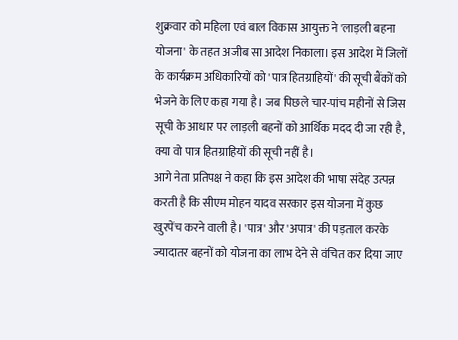शुक्रवार को महिला एवं बाल विकास आयुक्त ने 'लाड़ली बहना योजना' के तहत अजीब सा आदेश निकाला। इस आदेश में जिलों के कार्यक्रम अधिकारियों को 'पात्र हितग्राहियों' की सूची बैंकों को भेजने के लिए कहा गया है। जब पिछले चार-पांच महीनों से जिस सूची के आधार पर लाड़ली बहनों को आर्थिक मदद दी जा रही है, क्या वो पात्र हितग्राहियों की सूची नहीं है।
आगे नेता प्रतिपक्ष ने कहा कि इस आदेश की भाषा संदेह उत्पन्न करती है कि सीएम मोहन यादव सरकार इस योजना में कुछ खुरपेंच करने वाली है। 'पात्र' और 'अपात्र' की पड़ताल करके ज्यादातर बहनों को योजना का लाभ देने से वंचित कर दिया जाए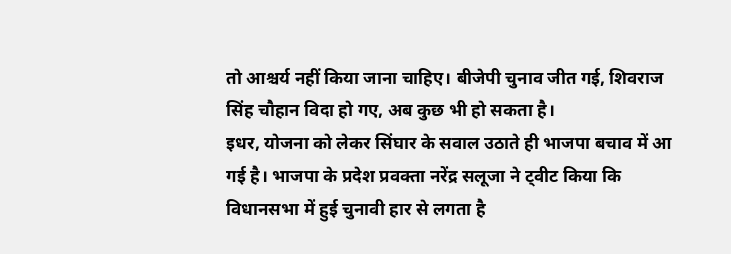तो आश्चर्य नहीं किया जाना चाहिए। बीजेपी चुनाव जीत गई, शिवराज सिंह चौहान विदा हो गए, अब कुछ भी हो सकता है।
इधर, योजना को लेकर सिंघार के सवाल उठाते ही भाजपा बचाव में आ गई है। भाजपा के प्रदेश प्रवक्ता नरेंद्र सलूजा ने ट्वीट किया कि विधानसभा में हुई चुनावी हार से लगता है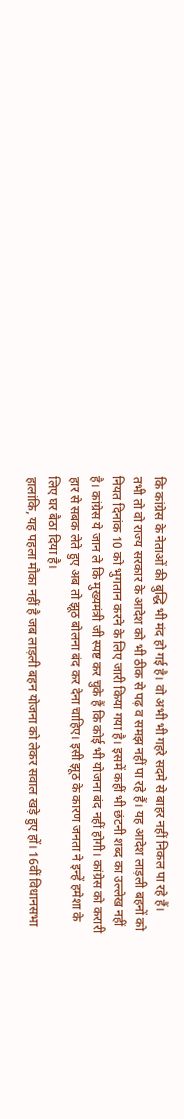कि कांग्रेस के नेताओं की बुद्धि भी मंद हो गई है। वो अभी भी गहरे सदमे से बाहर नहीं निकल पा रहे हैं। तभी तो वो राज्य सरकार के आदेश को भी ठीक से पढ़ व समझ नहीं पा रहे हैं। यह आदेश लाड़ली बहनों को नियत दिनांक 10 को भुगतान करने के लिए जारी किया गया है। इसमें कहीं भी छंटनी शब्द का उल्लेख नहीं है। कांग्रेस ये जान ले कि मुख्यमंत्री जी स्पष्ट कर चुके हैं कि कोई भी योजना बंद नहीं होगी। कांग्रेस को करारी हार से सबक लेते हुए अब तो झूठ बोलना बंद कर देना चाहिए। इसी झूठ के कारण जनता ने इन्हें हमेशा के लिए घर बैठा दिया है।
हालांकि, यह पहला मौका नहीं है जब लाड़ली बहन योजना को लेकर सवाल खड़े हुए हों। 16वीं विधानसभा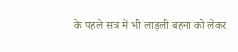के पहले सत्र में भी लाड़ली बहना को लेकर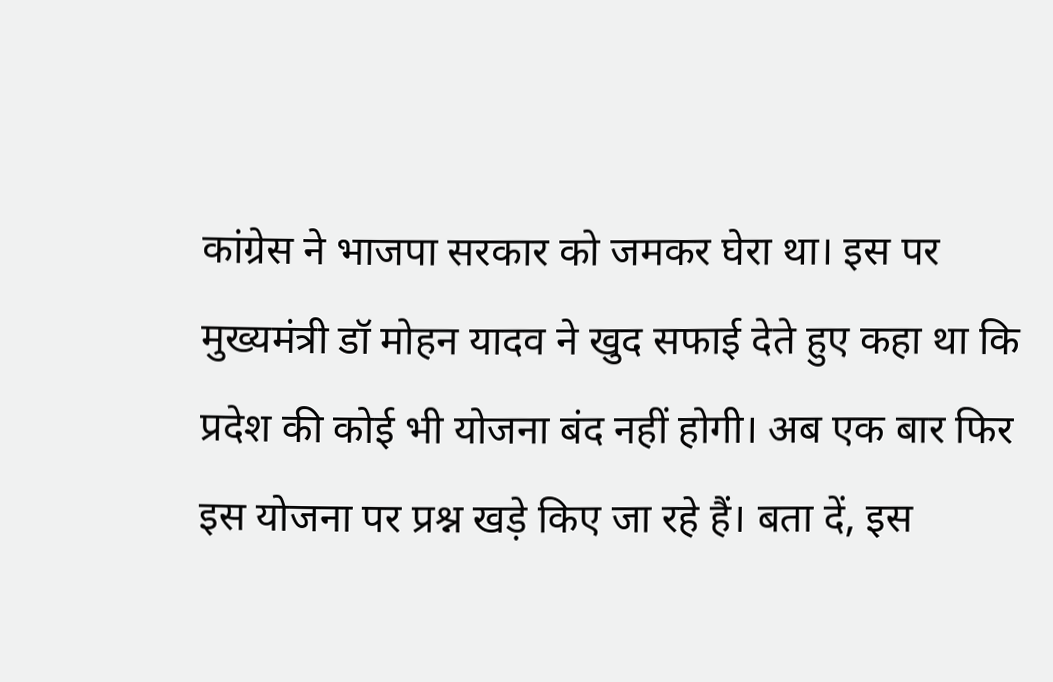कांग्रेस ने भाजपा सरकार को जमकर घेरा था। इस पर मुख्यमंत्री डॉ मोहन यादव ने खुद सफाई देते हुए कहा था कि प्रदेश की कोई भी योजना बंद नहीं होगी। अब एक बार फिर इस योजना पर प्रश्न खड़े किए जा रहे हैं। बता दें, इस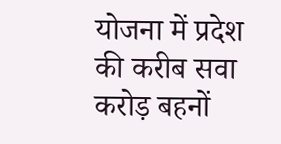योजना में प्रदेश की करीब सवा करोड़ बहनों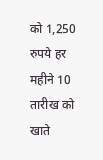को 1,250 रुपये हर महीने 10 तारीख को खाते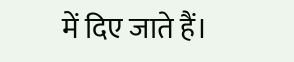में दिए जाते हैं।